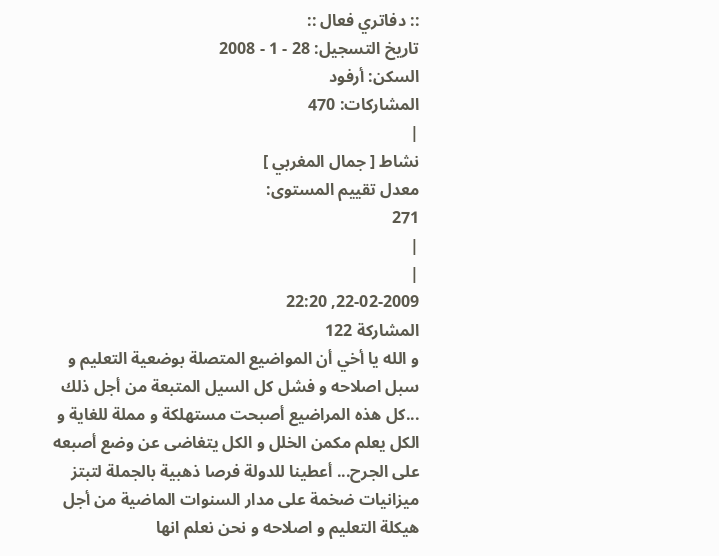:: دفاتري فعال ::
تاريخ التسجيل: 28 - 1 - 2008
السكن: أرفود
المشاركات: 470
|
نشاط [ جمال المغربي ]
معدل تقييم المستوى:
271
|
|
22-02-2009, 22:20
المشاركة 122
و الله يا أخي أن المواضيع المتصلة بوضعية التعليم و سبل اصلاحه و فشل كل السيل المتبعة من أجل ذلك ...كل هذه المراضيع أصبحت مستهلكة و مملة للغاية و الكل يعلم مكمن الخلل و الكل يتغاضى عن وضع أصبعه على الجرح... أعطينا للدولة فرصا ذهبية بالجملة لتبتز ميزانيات ضخمة على مدار السنوات الماضية من أجل هيكلة التعليم و اصلاحه و نحن نعلم انها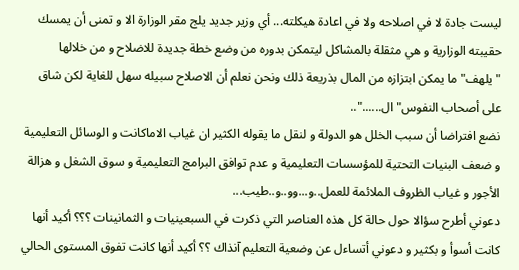ليست جادة لا في اصلاحه ولا في اعادة هيكلته... أي وزير جديد يلج مقر الوزارة الا و تمنى أن يمسك حقيبته الوزارية و هي مثقلة بالمشاكل ليتمكن بدوره من وضع خطة جديدة للاضلاح و من خلالها "يلهف" ما يمكن ابتزازه من المال بذريعة ذلك ونحن نعلم أن الاصلاح سبيله سهل للغاية لكن شاق على أصحاب النفوس" ال......"..
نضع افتراضا أن سبب الخلل هو الدولة و لنقل ما يقوله الكثير ان غياب الاماكانت و الوسائل التعليمية و ضعف البنيات التحتية للمؤسسات التعليمية و عدم توافق البرامج التعليمية و سوق الشغل و هزالة الأجور و غياب الظروف الملائمة للعمل..و...وو..و..طيب...
دعوني أطرح سؤالا حول حالة كل هذه العناصر التي ذكرت في السبعينيات و الثمانينات ؟؟؟ أكيد أنها كانت أسوأ و بكثير و دعوني أتساءل عن وضعية التعليم آنذاك ؟؟ أكيد أنها كانت تفوق المستوى الحالي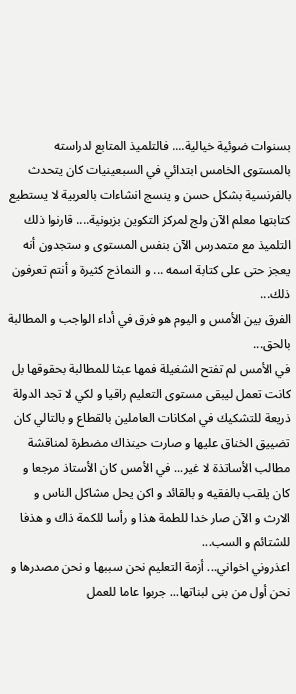بسنوات ضوئية خيالية.... فالتلميذ المتابع لدراسته بالمستوى الخامس ابتدائي في السبعينيات كان يتحدث بالفرنسية بشكل حسن و ينسج انشاءات بالعربية لا يستطيع كتابتها معلم الآن ولج لمركز التكوين بزبونية.... قارنوا ذلك التلميذ مع متمدرس الآن بنفس المستوى و ستجدون أنه يعجز حتى على كتابة اسمه ... و النماذج كثيرة و أنتم تعرفون ذلك...
الفرق بين الأمس و اليوم هو فرق في أداء الواجب و المطالبة بالحق...
في الأمس لم تفتح الشغيلة فمها عبثا للمطالبة بحقوقها بل كانت تعمل ليبقى مستوى التعليم راقيا و لكي لا تجد الدولة ذريعة للتشكيك في امكانات العاملين بالقطاع و بالتالي كان تضييق الخناق عليها و صارت حينذاك مضطرة لمناقشة مطالب الأساتذة لا غير... في الأمس كان الأستاذ مرجعا و كان يلقب بالفقيه و بالقائد و اكن يحل مشاكل الناس و الارث و الآن صار خدا للطمة هذا و رأسا للكمة ذاك و هذفا للشتائم و السب...
اعذروني اخواني... أزمة التعليم نحن سببها و نحن مصدرها و نحن أول من بنى لبناتها... جربوا عاما للعمل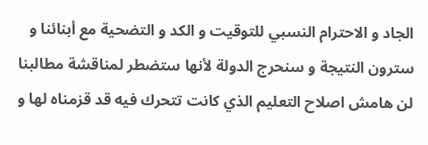الجاد و الاحترام النسبي للتوقيت و الكد و التضحية مع أبنائنا و سترون النتيجة و سنحرج الدولة لأنها ستضطر لمناقشة مطالبنا لن هامش اصلاح التعليم الذي كانت تتحرك فيه قد قزمناه لها و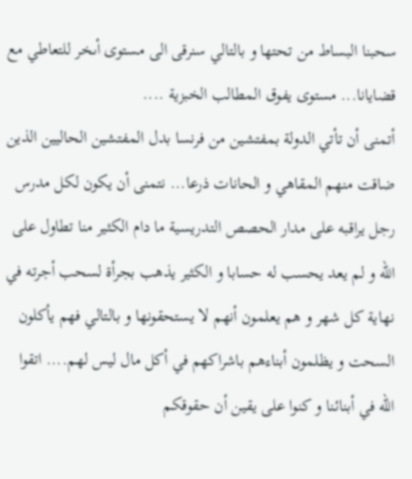سحبنا البساط من تحتها و بالتالي سنرقى الى مستوى أىخر للتعاطي مع قضايانا... مستوى يفوق المطالب الخبزية ....
أتمنى أن تأتي الدولة بمفتشين من فرنسا بدل المفتشين الحاليين الذين ضاقت منهم المقاهي و الحانات ذرعا... نتمنى أن يكون لكل مدرس رجل يراقبه على مدار الحصص التدريسية ما دام الكثير منا تطاول على الله و لم يعد يحسب له حسابا و الكثير يذهب بجرأة لسحب أجرته في نهاية كل شهر و هم يعلمون أنهم لا يستحقونها و بالتالي فهم يأكلون السحت و يظلمون أبناءهم باشراكهم في أكل مال ليس لهم.... اتقوا الله في أبنائنا و كنوا على يقين أن حقوقكم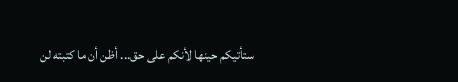ستأتيكم حينها لأنكم على حق... أظن أن ما كتبته لن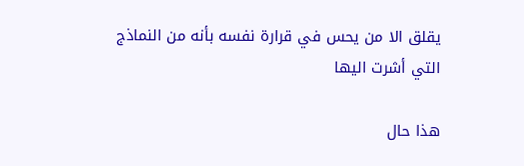يقلق الا من يحس في قرارة نفسه بأنه من النماذج التي أشرت اليها

هذا حال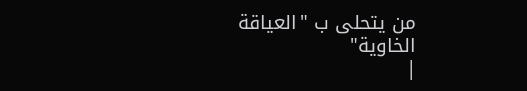من يتحلى ب "العياقة الخاوية"
|